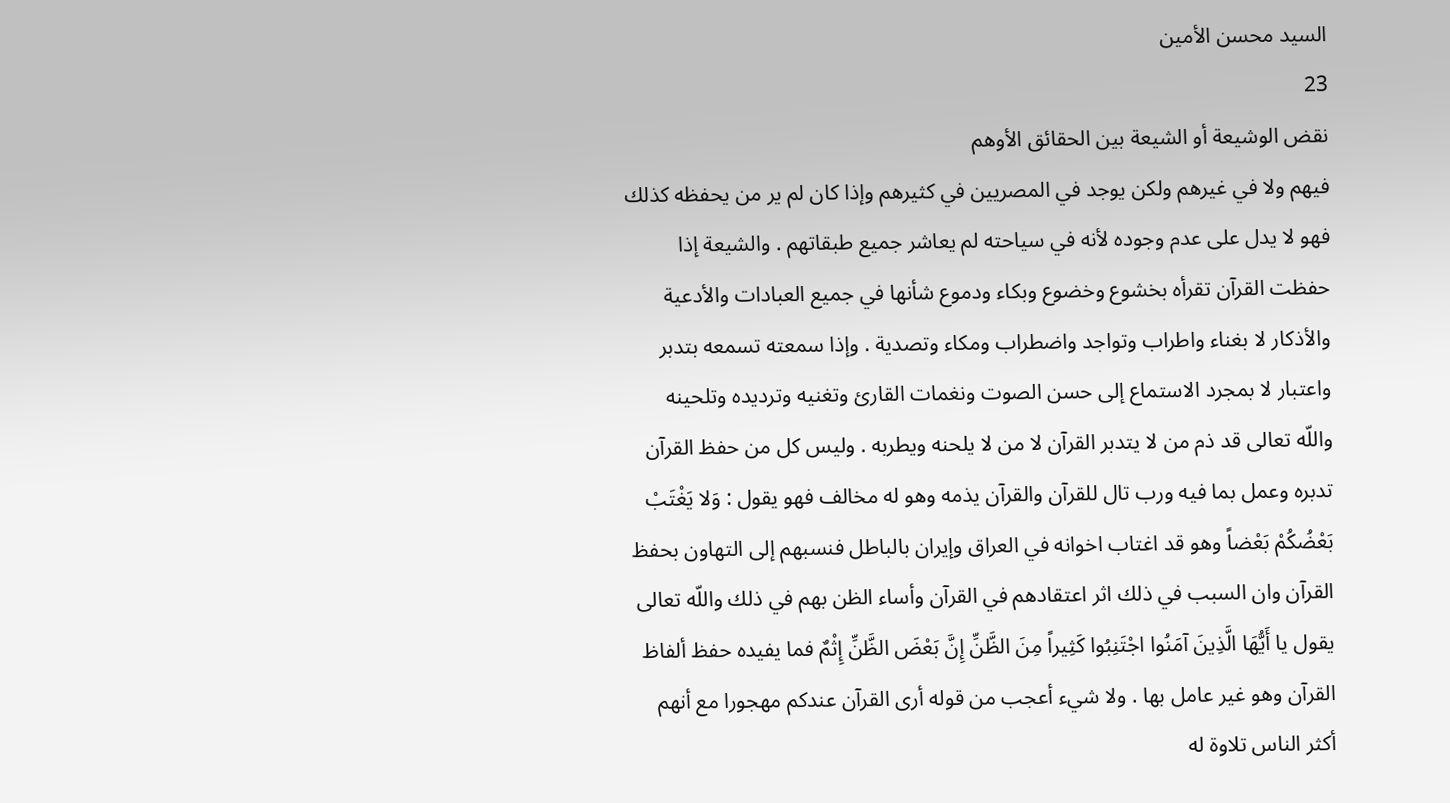السيد محسن الأمين
23
نقض الوشيعة أو الشيعة بين الحقائق الأوهم
فيهم ولا في غيرهم ولكن يوجد في المصريين في كثيرهم وإذا كان لم ير من يحفظه كذلك فهو لا يدل على عدم وجوده لأنه في سياحته لم يعاشر جميع طبقاتهم . والشيعة إذا حفظت القرآن تقرأه بخشوع وخضوع وبكاء ودموع شأنها في جميع العبادات والأدعية والأذكار لا بغناء واطراب وتواجد واضطراب ومكاء وتصدية . وإذا سمعته تسمعه بتدبر واعتبار لا بمجرد الاستماع إلى حسن الصوت ونغمات القارئ وتغنيه وترديده وتلحينه واللّه تعالى قد ذم من لا يتدبر القرآن لا من لا يلحنه ويطربه . وليس كل من حفظ القرآن تدبره وعمل بما فيه ورب تال للقرآن والقرآن يذمه وهو له مخالف فهو يقول : وَلا يَغْتَبْ بَعْضُكُمْ بَعْضاً وهو قد اغتاب اخوانه في العراق وإيران بالباطل فنسبهم إلى التهاون بحفظ القرآن وان السبب في ذلك اثر اعتقادهم في القرآن وأساء الظن بهم في ذلك واللّه تعالى يقول يا أَيُّهَا الَّذِينَ آمَنُوا اجْتَنِبُوا كَثِيراً مِنَ الظَّنِّ إِنَّ بَعْضَ الظَّنِّ إِثْمٌ فما يفيده حفظ ألفاظ القرآن وهو غير عامل بها . ولا شيء أعجب من قوله أرى القرآن عندكم مهجورا مع أنهم أكثر الناس تلاوة له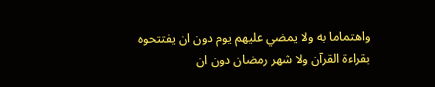واهتماما به ولا يمضي عليهم يوم دون ان يفتتحوه بقراءة القرآن ولا شهر رمضان دون ان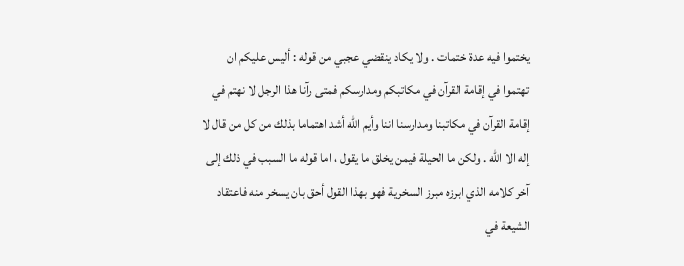يختموا فيه عدة ختمات . ولا يكاد ينقضي عجبي من قوله : أليس عليكم ان تهتموا في إقامة القرآن في مكاتبكم ومدارسكم فمتى رآنا هذا الرجل لا نهتم في إقامة القرآن في مكاتبنا ومدارسنا اننا وأيم اللّه أشد اهتماما بذلك من كل من قال لا إله الا اللّه . ولكن ما الحيلة فيمن يخلق ما يقول ، اما قوله ما السبب في ذلك إلى آخر كلامه الذي ابرزه مبرز السخرية فهو بهذا القول أحق بان يسخر منه فاعتقاد الشيعة في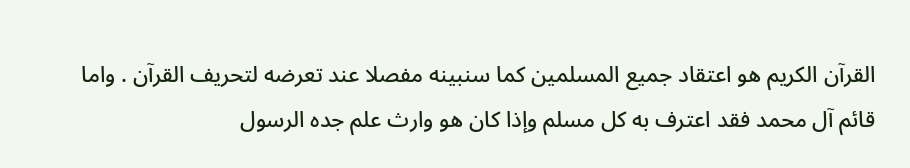القرآن الكريم هو اعتقاد جميع المسلمين كما سنبينه مفصلا عند تعرضه لتحريف القرآن . واما قائم آل محمد فقد اعترف به كل مسلم وإذا كان هو وارث علم جده الرسول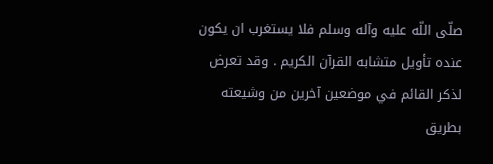صلّى اللّه عليه وآله وسلم فلا يستغرب ان يكون عنده تأويل متشابه القرآن الكريم . وقد تعرض لذكر القائم في موضعين آخرين من وشيعته بطريق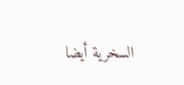السخرية أيضا